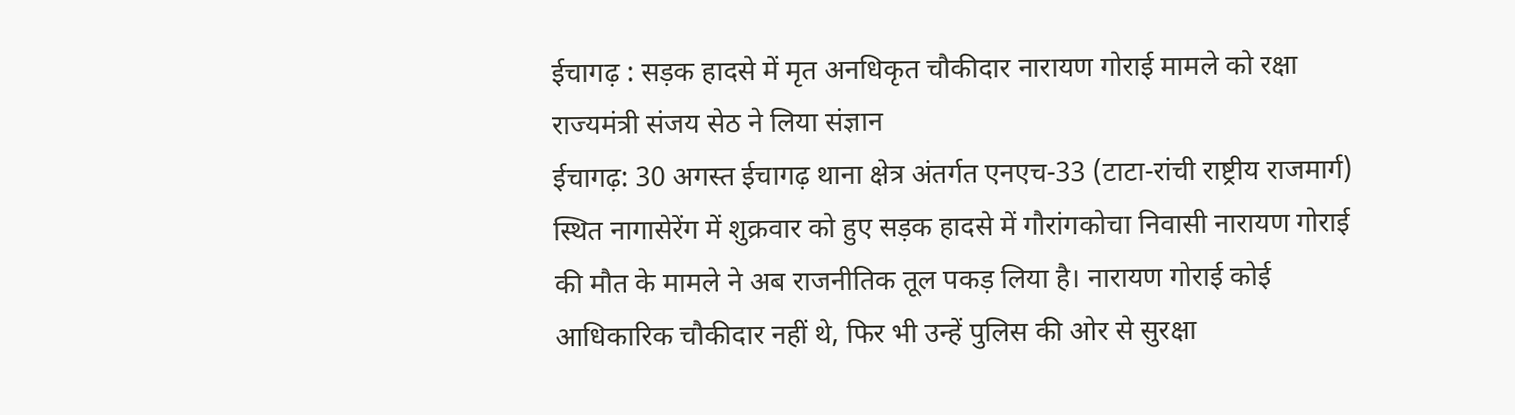ईचागढ़ : सड़क हादसे में मृत अनधिकृत चौकीदार नारायण गोराई मामले को रक्षा राज्यमंत्री संजय सेठ ने लिया संज्ञान
ईचागढ़: 30 अगस्त ईचागढ़ थाना क्षेत्र अंतर्गत एनएच-33 (टाटा-रांची राष्ट्रीय राजमार्ग) स्थित नागासेरेंग में शुक्रवार को हुए सड़क हादसे में गौरांगकोचा निवासी नारायण गोराई की मौत के मामले ने अब राजनीतिक तूल पकड़ लिया है। नारायण गोराई कोई आधिकारिक चौकीदार नहीं थे, फिर भी उन्हें पुलिस की ओर से सुरक्षा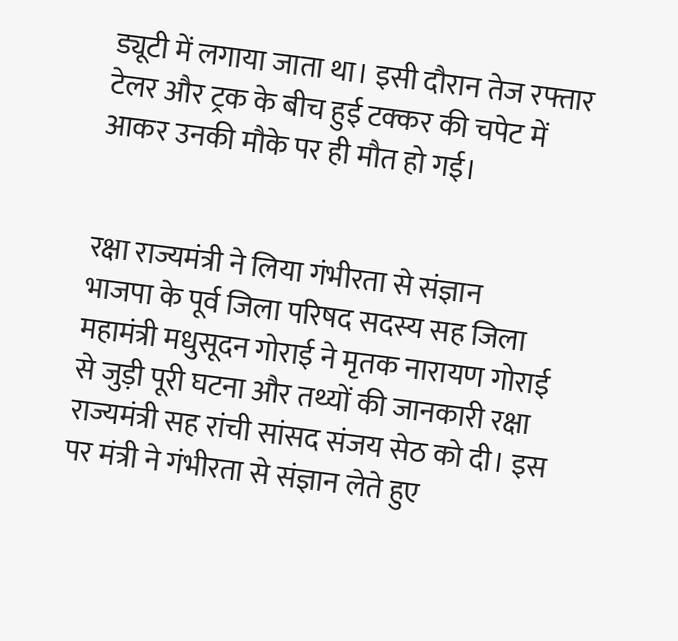ड्यूटी में लगाया जाता था। इसी दौरान तेज रफ्तार टेलर और ट्रक के बीच हुई टक्कर की चपेट में आकर उनकी मौके पर ही मौत हो गई।


रक्षा राज्यमंत्री ने लिया गंभीरता से संज्ञान
भाजपा के पूर्व जिला परिषद सदस्य सह जिला महामंत्री मधुसूदन गोराई ने मृतक नारायण गोराई से जुड़ी पूरी घटना और तथ्यों की जानकारी रक्षा राज्यमंत्री सह रांची सांसद संजय सेठ को दी। इस पर मंत्री ने गंभीरता से संज्ञान लेते हुए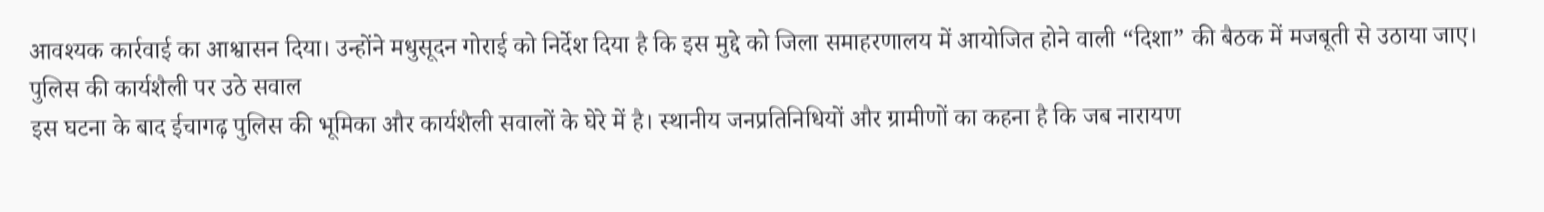आवश्यक कार्रवाई का आश्वासन दिया। उन्होंने मधुसूदन गोराई को निर्देश दिया है कि इस मुद्दे को जिला समाहरणालय में आयोजित होने वाली “दिशा” की बैठक में मजबूती से उठाया जाए।
पुलिस की कार्यशैली पर उठे सवाल
इस घटना के बाद ईचागढ़ पुलिस की भूमिका और कार्यशैली सवालों के घेरे में है। स्थानीय जनप्रतिनिधियों और ग्रामीणों का कहना है कि जब नारायण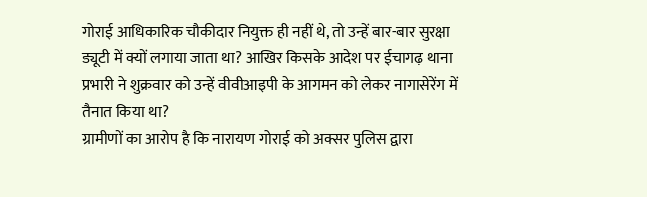गोराई आधिकारिक चौकीदार नियुक्त ही नहीं थे, तो उन्हें बार-बार सुरक्षा ड्यूटी में क्यों लगाया जाता था? आखिर किसके आदेश पर ईचागढ़ थाना प्रभारी ने शुक्रवार को उन्हें वीवीआइपी के आगमन को लेकर नागासेरेंग में तैनात किया था?
ग्रामीणों का आरोप है कि नारायण गोराई को अक्सर पुलिस द्वारा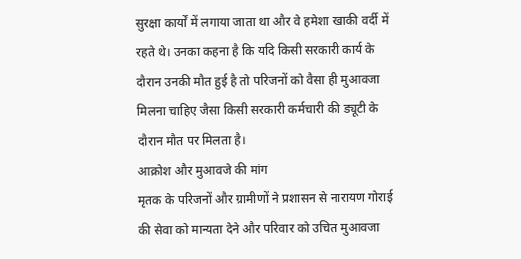सुरक्षा कार्यों में लगाया जाता था और वे हमेशा खाकी वर्दी में रहते थे। उनका कहना है कि यदि किसी सरकारी कार्य के दौरान उनकी मौत हुई है तो परिजनों को वैसा ही मुआवजा मिलना चाहिए जैसा किसी सरकारी कर्मचारी की ड्यूटी के दौरान मौत पर मिलता है।
आक्रोश और मुआवजे की मांग
मृतक के परिजनों और ग्रामीणों ने प्रशासन से नारायण गोराई की सेवा को मान्यता देने और परिवार को उचित मुआवजा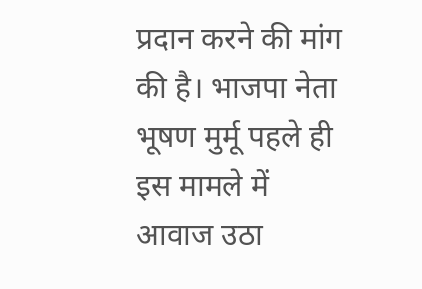प्रदान करने की मांग की है। भाजपा नेता भूषण मुर्मू पहले ही इस मामले में आवाज उठा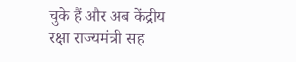चुके हैं और अब केंद्रीय रक्षा राज्यमंत्री सह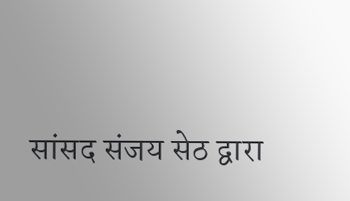सांसद संजय सेठ द्वारा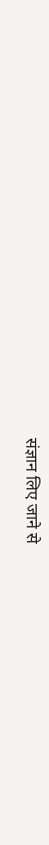संज्ञान लिए जाने से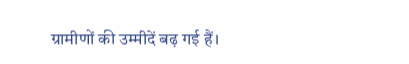ग्रामीणों की उम्मीदें बढ़ गई हैं।